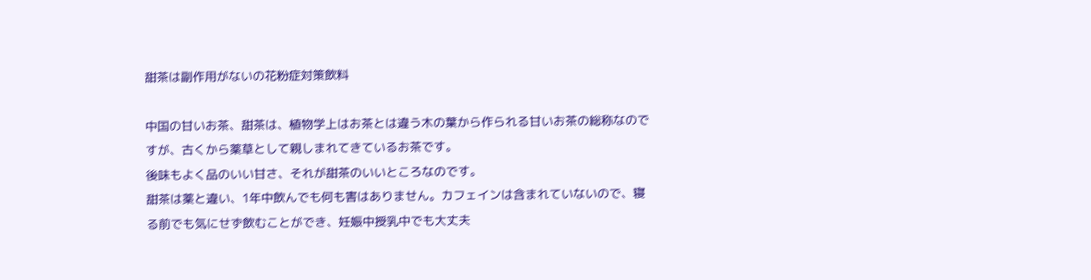甜茶は副作用がないの花粉症対策飲料

中国の甘いお茶、甜茶は、植物学上はお茶とは違う木の葉から作られる甘いお茶の総称なのですが、古くから薬草として親しまれてきているお茶です。
後味もよく品のいい甘さ、それが甜茶のいいところなのです。
甜茶は薬と違い、1年中飲んでも何も害はありません。カフェインは含まれていないので、寝る前でも気にせず飲むことができ、妊娠中授乳中でも大丈夫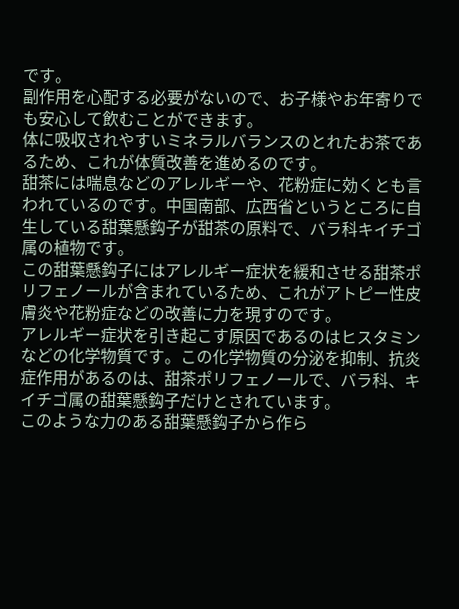です。
副作用を心配する必要がないので、お子様やお年寄りでも安心して飲むことができます。
体に吸収されやすいミネラルバランスのとれたお茶であるため、これが体質改善を進めるのです。
甜茶には喘息などのアレルギーや、花粉症に効くとも言われているのです。中国南部、広西省というところに自生している甜葉懸鈎子が甜茶の原料で、バラ科キイチゴ属の植物です。
この甜葉懸鈎子にはアレルギー症状を緩和させる甜茶ポリフェノールが含まれているため、これがアトピー性皮膚炎や花粉症などの改善に力を現すのです。
アレルギー症状を引き起こす原因であるのはヒスタミンなどの化学物質です。この化学物質の分泌を抑制、抗炎症作用があるのは、甜茶ポリフェノールで、バラ科、キイチゴ属の甜葉懸鈎子だけとされています。
このような力のある甜葉懸鈎子から作ら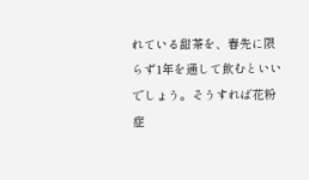れている甜茶を、春先に限らず1年を通して飲むといいでしょう。そうすれば花粉症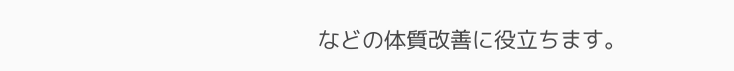などの体質改善に役立ちます。